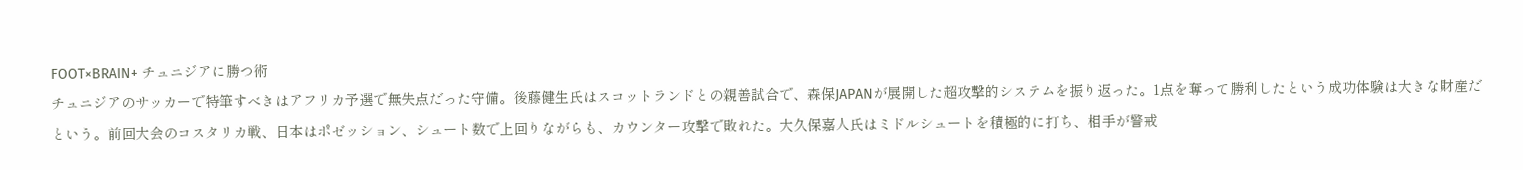FOOT×BRAIN+ チュニジアに勝つ術
チュニジアのサッカーで特筆すべきはアフリカ予選で無失点だった守備。後藤健生氏はスコットランドとの親善試合で、森保JAPANが展開した超攻撃的システムを振り返った。1点を奪って勝利したという成功体験は大きな財産だという。前回大会のコスタリカ戦、日本はポゼッション、シュート数で上回りながらも、カウンター攻撃で敗れた。大久保嘉人氏はミドルシュートを積極的に打ち、相手が警戒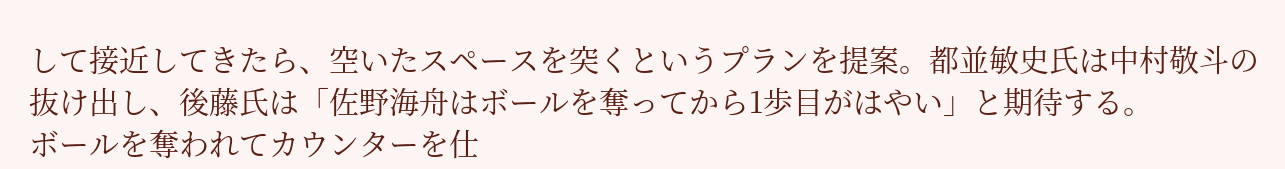して接近してきたら、空いたスペースを突くというプランを提案。都並敏史氏は中村敬斗の抜け出し、後藤氏は「佐野海舟はボールを奪ってから1歩目がはやい」と期待する。
ボールを奪われてカウンターを仕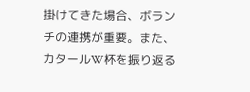掛けてきた場合、ボランチの連携が重要。また、カタールW杯を振り返る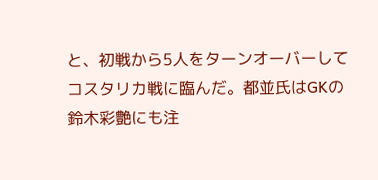と、初戦から5人をターンオーバーしてコスタリカ戦に臨んだ。都並氏はGKの鈴木彩艶にも注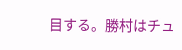目する。勝村はチュ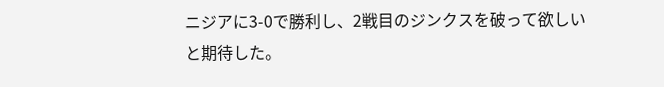ニジアに3-0で勝利し、2戦目のジンクスを破って欲しいと期待した。